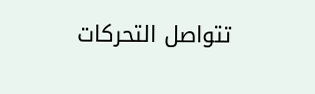تتواصل التحركات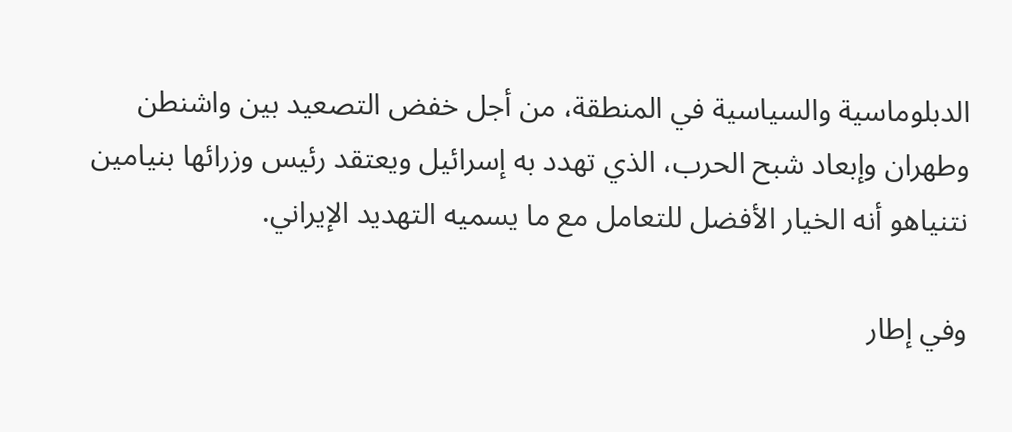الدبلوماسية والسياسية في المنطقة، من أجل خفض التصعيد بين واشنطن وطهران وإبعاد شبح الحرب، الذي تهدد به إسرائيل ويعتقد رئيس وزرائها بنيامين نتنياهو أنه الخيار الأفضل للتعامل مع ما يسميه التهديد الإيراني.

وفي إطار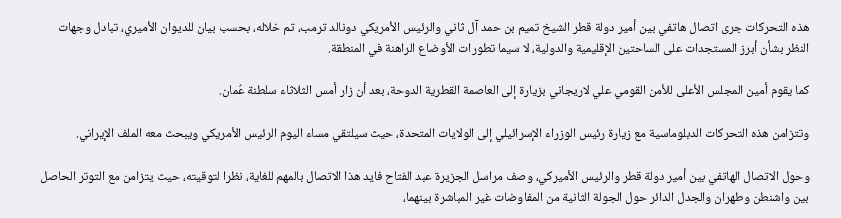هذه التحركات جرى اتصال هاتفي بين أمير دولة قطر الشيخ تميم بن حمد آل ثاني والرئيس الأمريكي دونالد ترمب، تم خلاله، بحسب بيان للديوان الأميري، تبادل وجهات النظر بشأن أبرز المستجدات على الساحتين الإقليمية والدولية، لا سيما تطورات الأوضاع الراهنة في المنطقة.

كما يقوم أمين المجلس الأعلى للأمن القومي علي لاريجاني بزيارة إلى العاصمة القطرية الدوحة، بعد أن زار أمس الثلاثاء سلطنة عُمان.

وتتزامن هذه التحركات الدبلوماسية مع زيارة رئيس الوزراء الإسرائيلي إلى الولايات المتحدة، حيث سيلتقي مساء اليوم الرئيس الأمريكي ويبحث معه الملف الإيراني.

وحول الاتصال الهاتفي بين أمير دولة قطر والرئيس الأميركي، وصف مراسل الجزيرة عبد الفتاح فايد هذا الاتصال بالمهم للغاية، نظرا لتوقيته، حيث يتزامن مع التوتر الحاصل بين واشنطن وطهران والجدل الدائر حول الجولة الثانية من المفاوضات غير المباشرة بينهما،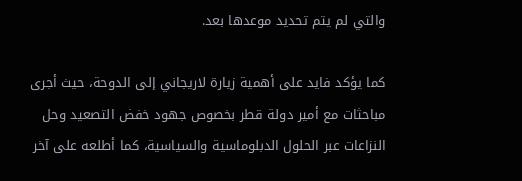والتي لم يتم تحديد موعدها بعد.

كما يؤكد فايد على أهمية زيارة لاريجاني إلى الدوحة، حيث أجرى مباحثات مع أمير دولة قطر بخصوص جهود خفض التصعيد وحل النزاعات عبر الحلول الدبلوماسية والسياسية، كما أطلعه على آخر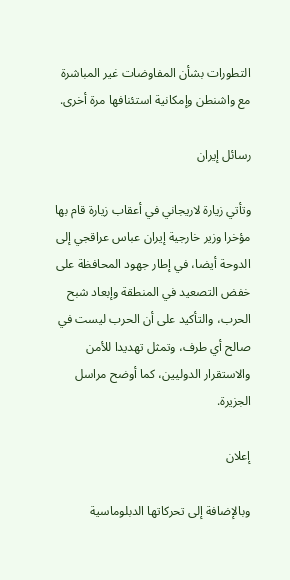التطورات بشأن المفاوضات غير المباشرة مع واشنطن وإمكانية استئنافها مرة أخرى.

رسائل إيران

وتأتي زيارة لاريجاني في أعقاب زيارة قام بها مؤخرا وزير خارجية إيران عباس عراقجي إلى الدوحة أيضا، في إطار جهود المحافظة على خفض التصعيد في المنطقة وإبعاد شبح الحرب، والتأكيد على أن الحرب ليست في صالح أي طرف، وتمثل تهديدا للأمن والاستقرار الدوليين، كما أوضح مراسل الجزيرة.

إعلان

وبالإضافة إلى تحركاتها الدبلوماسية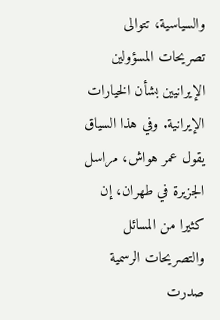والسياسية، تتوالى تصريحات المسؤولين الإيرانيين بشأن الخيارات الإيرانية. وفي هذا السياق يقول عمر هواش، مراسل الجزيرة في طهران، إن كثيرا من المسائل والتصريحات الرسمية صدرت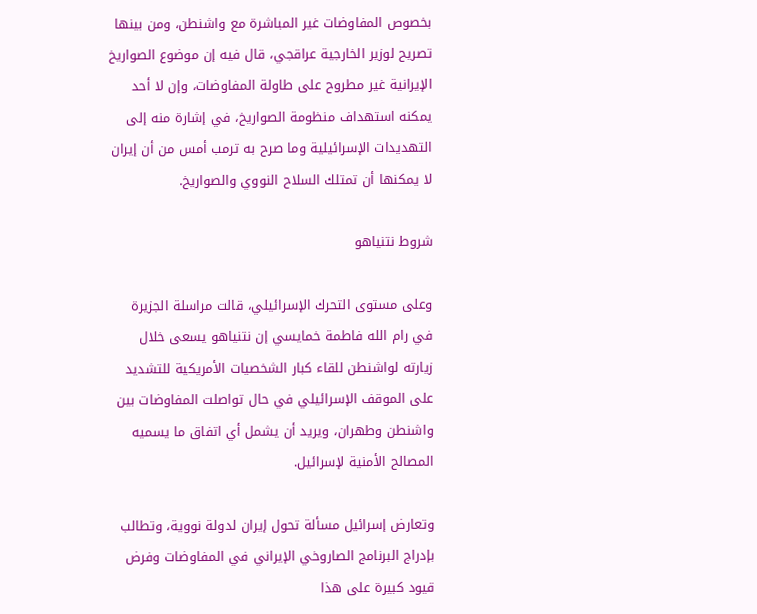بخصوص المفاوضات غير المباشرة مع واشنطن، ومن بينها تصريح لوزير الخارجية عراقجي، قال فيه إن موضوع الصواريخ الإيرانية غير مطروح على طاولة المفاوضات، وإن لا أحد يمكنه استهداف منظومة الصواريخ، في إشارة منه إلى التهديدات الإسرائيلية وما صرح به ترمب أمس من أن إيران لا يمكنها أن تمتلك السلاح النووي والصواريخ.

شروط نتنياهو

وعلى مستوى التحرك الإسرائيلي، قالت مراسلة الجزيرة في رام الله فاطمة خمايسي إن نتنياهو يسعى خلال زيارته لواشنطن للقاء كبار الشخصيات الأمريكية للتشديد على الموقف الإسرائيلي في حال تواصلت المفاوضات بين واشنطن وطهران، ويريد أن يشمل أي اتفاق ما يسميه المصالح الأمنية لإسرائيل.

وتعارض إسرائيل مسألة تحول إيران لدولة نووية، وتطالب بإدراج البرنامج الصاروخي الإيراني في المفاوضات وفرض قيود كبيرة على هذا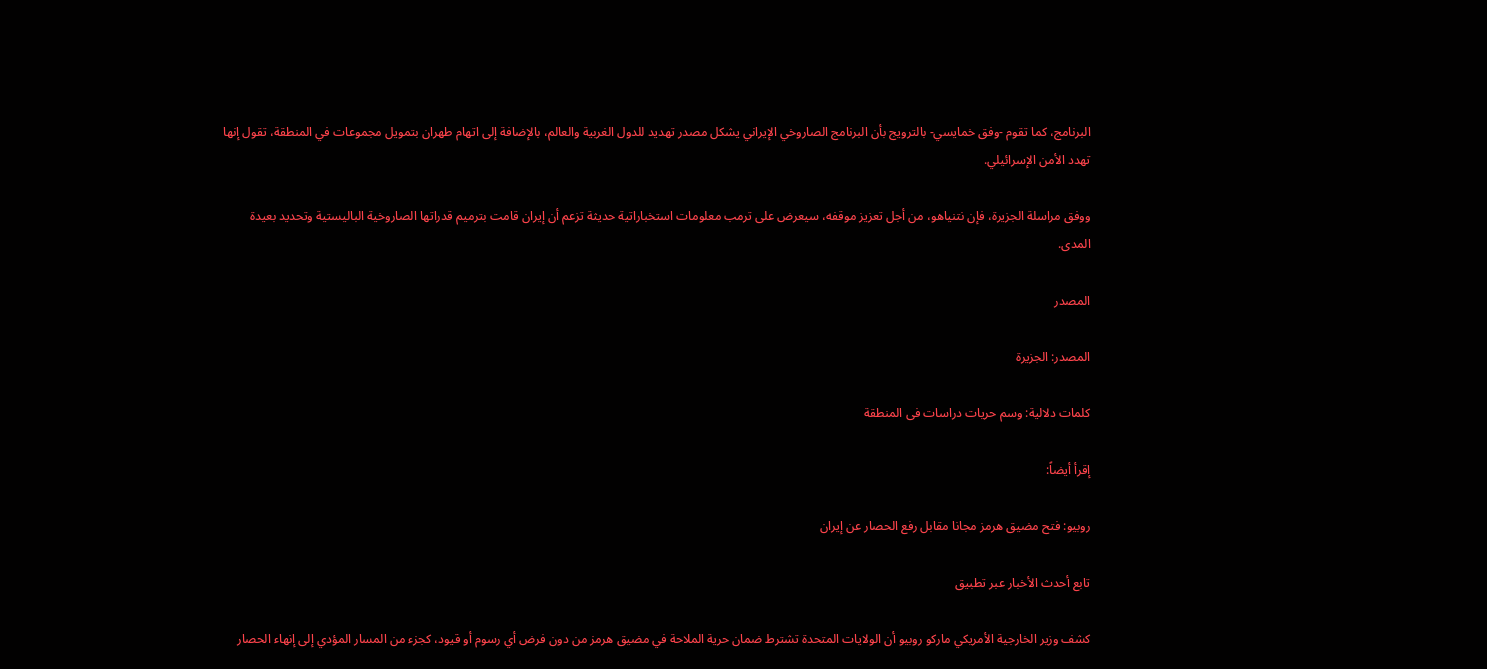البرنامج، كما تقوم -وفق خمايسي- بالترويج بأن البرنامج الصاروخي الإيراني يشكل مصدر تهديد للدول الغربية والعالم، بالإضافة إلى اتهام طهران بتمويل مجموعات في المنطقة، تقول إنها تهدد الأمن الإسرائيلي.

ووفق مراسلة الجزيرة، فإن نتنياهو، من أجل تعزيز موقفه، سيعرض على ترمب معلومات استخباراتية حديثة تزعم أن إيران قامت بترميم قدراتها الصاروخية الباليستية وتحديد بعيدة المدى.

المصدر

المصدر: الجزيرة

كلمات دلالية: وسم حريات دراسات فی المنطقة

إقرأ أيضاً:

روبيو: فتح مضيق هرمز مجانا مقابل رفع الحصار عن إيران

تابع أحدث الأخبار عبر تطبيق

كشف وزير الخارجية الأمريكي ماركو روبيو أن الولايات المتحدة تشترط ضمان حرية الملاحة في مضيق هرمز من دون فرض أي رسوم أو قيود، كجزء من المسار المؤدي إلى إنهاء الحصار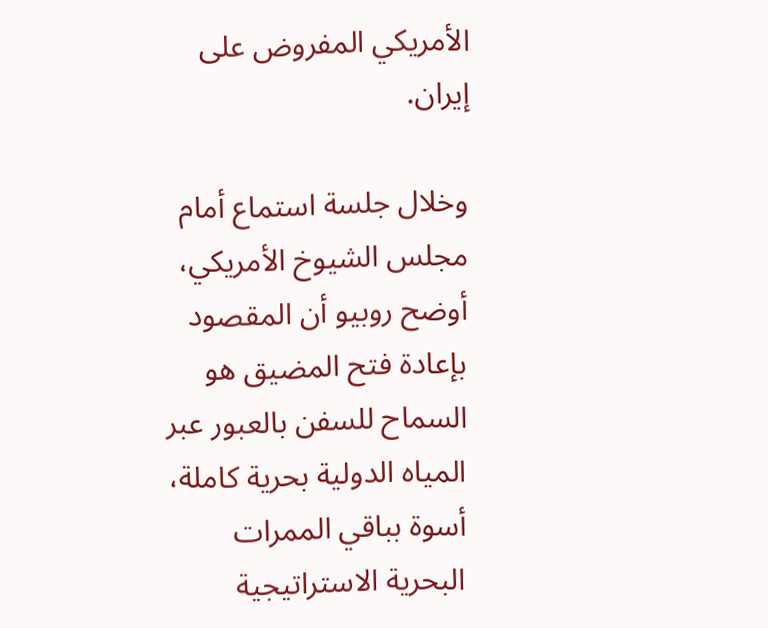الأمريكي المفروض على إيران.

وخلال جلسة استماع أمام مجلس الشيوخ الأمريكي، أوضح روبيو أن المقصود بإعادة فتح المضيق هو السماح للسفن بالعبور عبر المياه الدولية بحرية كاملة، أسوة بباقي الممرات البحرية الاستراتيجية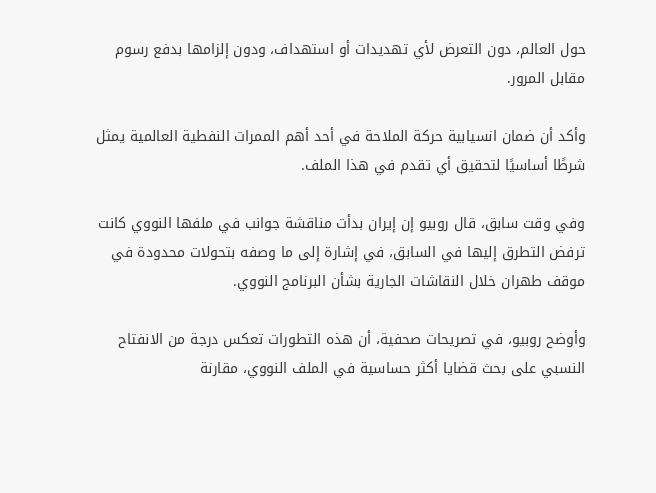حول العالم، دون التعرض لأي تهديدات أو استهداف، ودون إلزامها بدفع رسوم مقابل المرور.

وأكد أن ضمان انسيابية حركة الملاحة في أحد أهم الممرات النفطية العالمية يمثل شرطًا أساسيًا لتحقيق أي تقدم في هذا الملف.

وفي وقت سابق، قال روبيو إن إيران بدأت مناقشة جوانب في ملفها النووي كانت ترفض التطرق إليها في السابق، في إشارة إلى ما وصفه بتحولات محدودة في موقف طهران خلال النقاشات الجارية بشأن البرنامج النووي.

وأوضح روبيو، في تصريحات صحفية، أن هذه التطورات تعكس درجة من الانفتاح النسبي على بحث قضايا أكثر حساسية في الملف النووي، مقارنة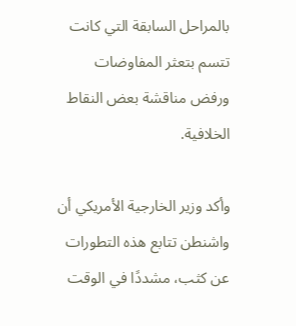بالمراحل السابقة التي كانت تتسم بتعثر المفاوضات ورفض مناقشة بعض النقاط الخلافية.

وأكد وزير الخارجية الأمريكي أن واشنطن تتابع هذه التطورات عن كثب، مشددًا في الوقت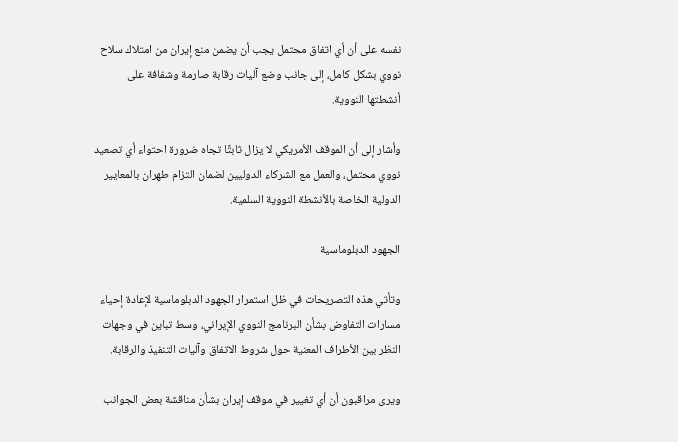نفسه على أن أي اتفاق محتمل يجب أن يضمن منع إيران من امتلاك سلاح نووي بشكل كامل، إلى جانب وضع آليات رقابة صارمة وشفافة على أنشطتها النووية.

وأشار إلى أن الموقف الأمريكي لا يزال ثابتًا تجاه ضرورة احتواء أي تصعيد نووي محتمل، والعمل مع الشركاء الدوليين لضمان التزام طهران بالمعايير الدولية الخاصة بالأنشطة النووية السلمية.

الجهود الدبلوماسية

وتأتي هذه التصريحات في ظل استمرار الجهود الدبلوماسية لإعادة إحياء مسارات التفاوض بشأن البرنامج النووي الإيراني، وسط تباين في وجهات النظر بين الأطراف المعنية حول شروط الاتفاق وآليات التنفيذ والرقابة.

ويرى مراقبون أن أي تغيير في موقف إيران بشأن مناقشة بعض الجوانب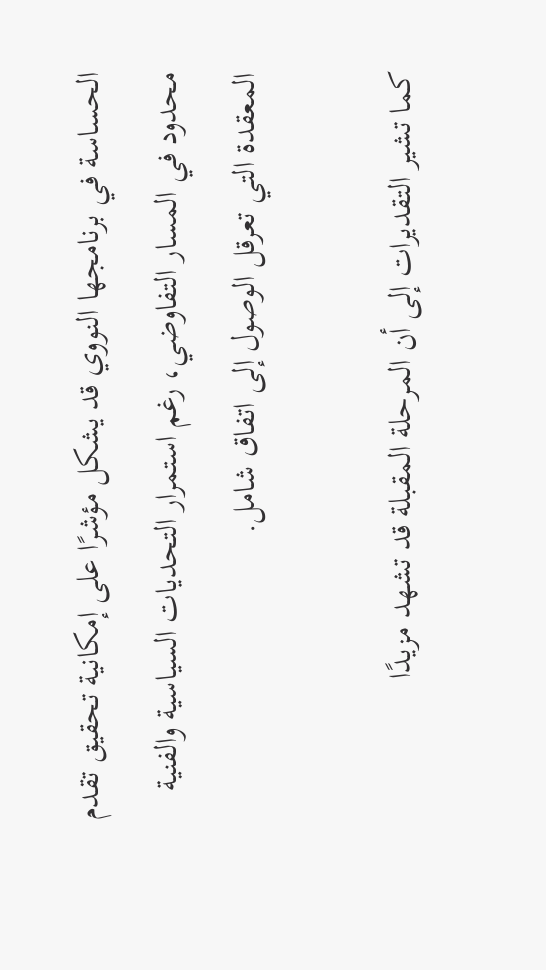الحساسة في برنامجها النووي قد يشكل مؤشرًا على إمكانية تحقيق تقدم محدود في المسار التفاوضي، رغم استمرار التحديات السياسية والفنية المعقدة التي تعرقل الوصول إلى اتفاق شامل.

كما تشير التقديرات إلى أن المرحلة المقبلة قد تشهد مزيدًا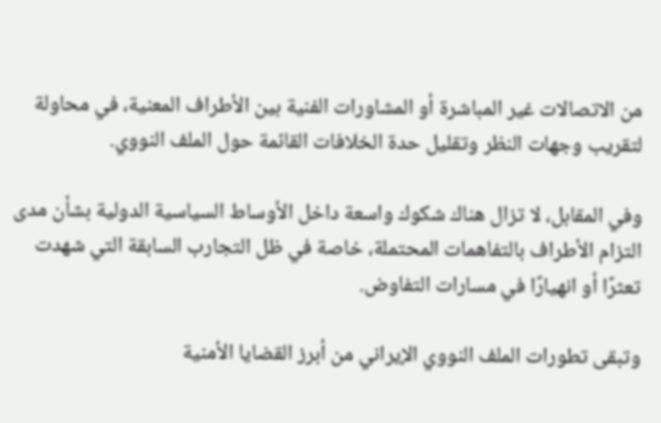من الاتصالات غير المباشرة أو المشاورات الفنية بين الأطراف المعنية، في محاولة لتقريب وجهات النظر وتقليل حدة الخلافات القائمة حول الملف النووي.

وفي المقابل، لا تزال هناك شكوك واسعة داخل الأوساط السياسية الدولية بشأن مدى التزام الأطراف بالتفاهمات المحتملة، خاصة في ظل التجارب السابقة التي شهدت تعثرًا أو انهيارًا في مسارات التفاوض.

وتبقى تطورات الملف النووي الإيراني من أبرز القضايا الأمنية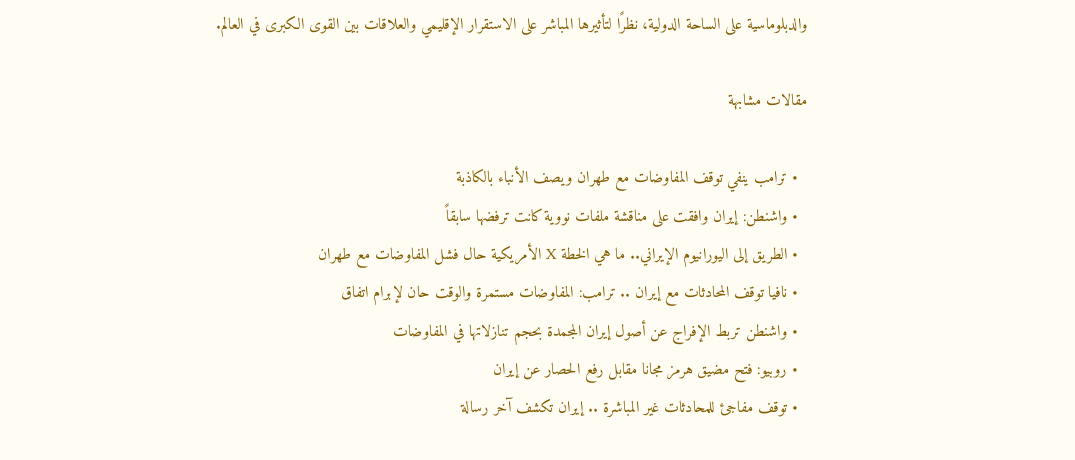والدبلوماسية على الساحة الدولية، نظرًا لتأثيرها المباشر على الاستقرار الإقليمي والعلاقات بين القوى الكبرى في العالم.

مقالات مشابهة

  • ترامب ينفي توقف المفاوضات مع طهران ويصف الأنباء بالكاذبة
  • واشنطن: إيران وافقت على مناقشة ملفات نووية كانت ترفضها سابقاً
  • الطريق إلى اليورانيوم الإيراني.. ما هي الخطة X الأمريكية حال فشل المفاوضات مع طهران
  • نافيا توقف المحادثات مع إيران .. ترامب: المفاوضات مستمرة والوقت حان لإبرام اتفاق
  • واشنطن تربط الإفراج عن أصول إيران المجمدة بحجم تنازلاتها في المفاوضات
  • روبيو: فتح مضيق هرمز مجانا مقابل رفع الحصار عن إيران
  • توقف مفاجئ للمحادثات غير المباشرة .. إيران تكشف آخر رسالة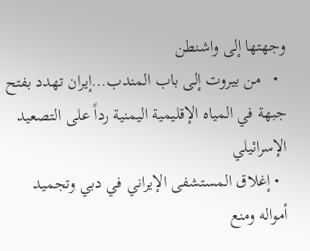وجهتها إلى واشنطن
  •   من بيروت إلى باب المندب…إيران تهدد بفتح جبهة في المياه الإقليمية اليمنية رداً على التصعيد الإسرائيلي
  • إغلاق المستشفى الإيراني في دبي وتجميد أمواله ومنع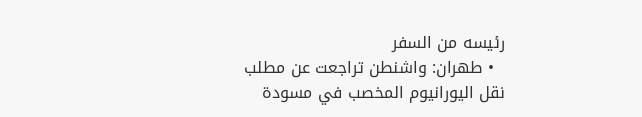رئيسه من السفر
  • طهران: واشنطن تراجعت عن مطلب نقل اليورانيوم المخصب في مسودة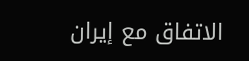الاتفاق مع إيران